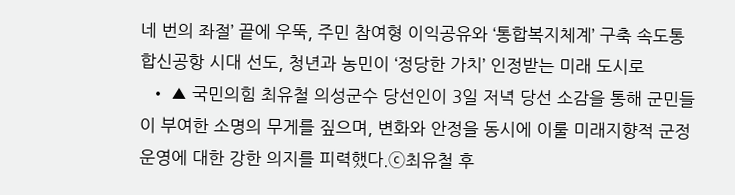네 번의 좌절’ 끝에 우뚝, 주민 참여형 이익공유와 ‘통합복지체계’ 구축 속도통합신공항 시대 선도, 청년과 농민이 ‘정당한 가치’ 인정받는 미래 도시로
  • ▲ 국민의힘 최유철 의성군수 당선인이 3일 저녁 당선 소감을 통해 군민들이 부여한 소명의 무게를 짚으며, 변화와 안정을 동시에 이룰 미래지향적 군정 운영에 대한 강한 의지를 피력했다.ⓒ최유철 후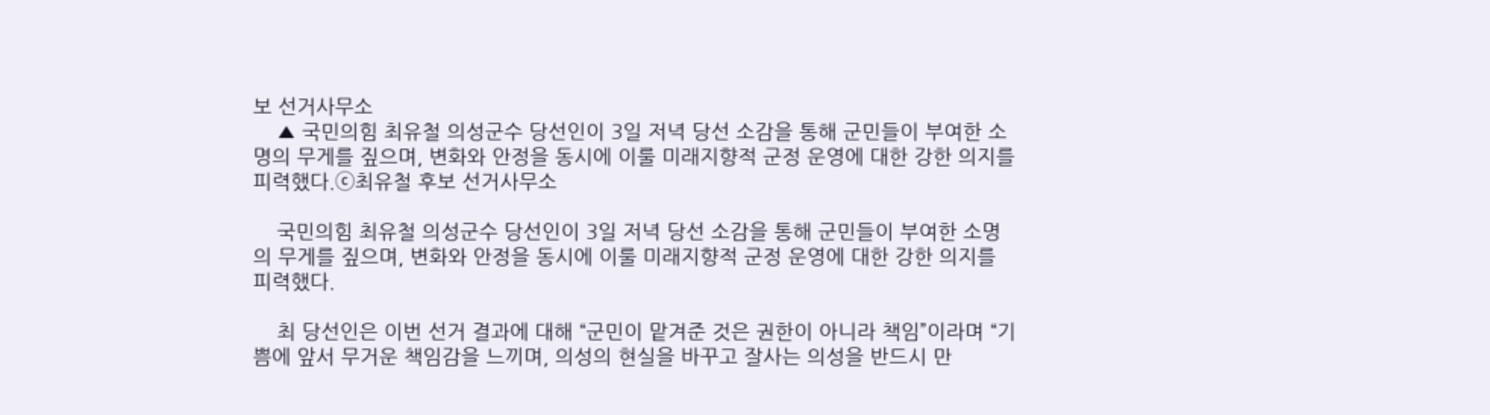보 선거사무소
    ▲ 국민의힘 최유철 의성군수 당선인이 3일 저녁 당선 소감을 통해 군민들이 부여한 소명의 무게를 짚으며, 변화와 안정을 동시에 이룰 미래지향적 군정 운영에 대한 강한 의지를 피력했다.ⓒ최유철 후보 선거사무소

    국민의힘 최유철 의성군수 당선인이 3일 저녁 당선 소감을 통해 군민들이 부여한 소명의 무게를 짚으며, 변화와 안정을 동시에 이룰 미래지향적 군정 운영에 대한 강한 의지를 피력했다.

    최 당선인은 이번 선거 결과에 대해 “군민이 맡겨준 것은 권한이 아니라 책임”이라며 “기쁨에 앞서 무거운 책임감을 느끼며, 의성의 현실을 바꾸고 잘사는 의성을 반드시 만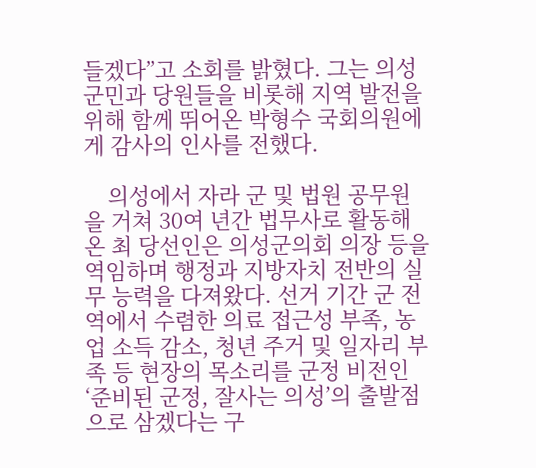들겠다”고 소회를 밝혔다. 그는 의성군민과 당원들을 비롯해 지역 발전을 위해 함께 뛰어온 박형수 국회의원에게 감사의 인사를 전했다.

    의성에서 자라 군 및 법원 공무원을 거쳐 30여 년간 법무사로 활동해 온 최 당선인은 의성군의회 의장 등을 역임하며 행정과 지방자치 전반의 실무 능력을 다져왔다. 선거 기간 군 전역에서 수렴한 의료 접근성 부족, 농업 소득 감소, 청년 주거 및 일자리 부족 등 현장의 목소리를 군정 비전인 ‘준비된 군정, 잘사는 의성’의 출발점으로 삼겠다는 구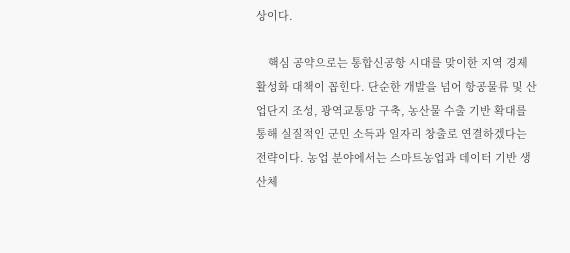상이다.

    핵심 공약으로는 통합신공항 시대를 맞이한 지역 경제 활성화 대책이 꼽힌다. 단순한 개발을 넘어 항공물류 및 산업단지 조성, 광역교통망 구축, 농산물 수출 기반 확대를 통해 실질적인 군민 소득과 일자리 창출로 연결하겠다는 전략이다. 농업 분야에서는 스마트농업과 데이터 기반 생산체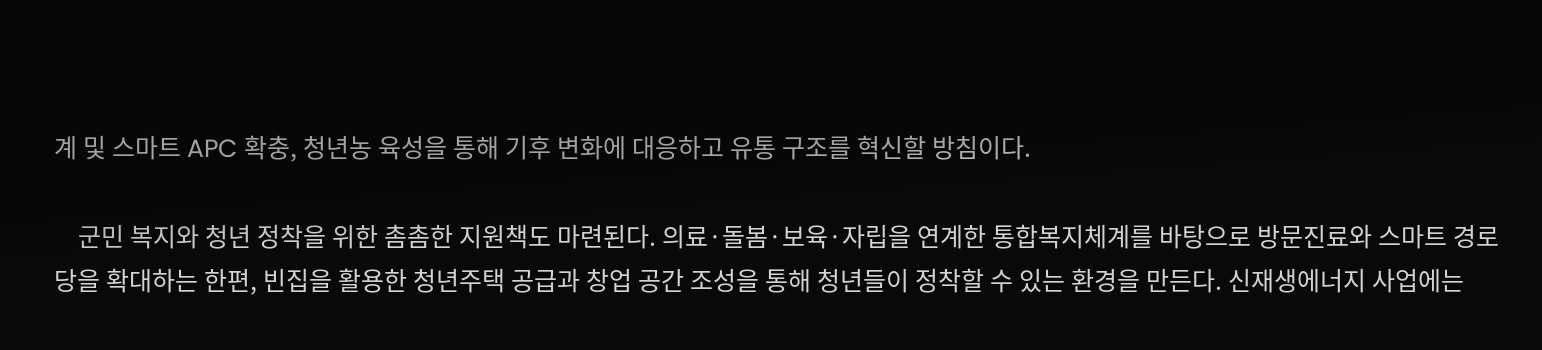계 및 스마트 APC 확충, 청년농 육성을 통해 기후 변화에 대응하고 유통 구조를 혁신할 방침이다.

    군민 복지와 청년 정착을 위한 촘촘한 지원책도 마련된다. 의료·돌봄·보육·자립을 연계한 통합복지체계를 바탕으로 방문진료와 스마트 경로당을 확대하는 한편, 빈집을 활용한 청년주택 공급과 창업 공간 조성을 통해 청년들이 정착할 수 있는 환경을 만든다. 신재생에너지 사업에는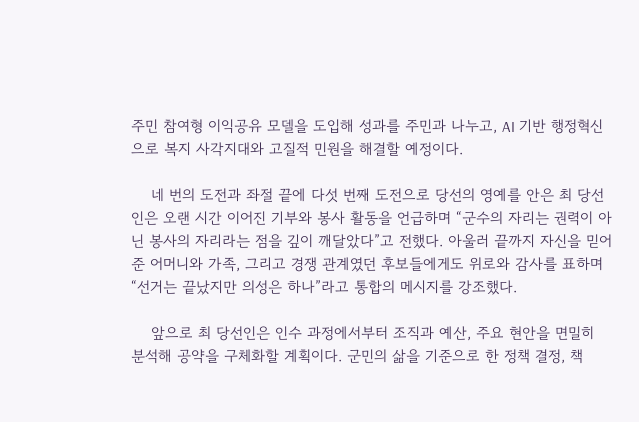주민 참여형 이익공유 모델을 도입해 성과를 주민과 나누고, AI 기반 행정혁신으로 복지 사각지대와 고질적 민원을 해결할 예정이다.

    네 번의 도전과 좌절 끝에 다섯 번째 도전으로 당선의 영예를 안은 최 당선인은 오랜 시간 이어진 기부와 봉사 활동을 언급하며 “군수의 자리는 권력이 아닌 봉사의 자리라는 점을 깊이 깨달았다”고 전했다. 아울러 끝까지 자신을 믿어준 어머니와 가족, 그리고 경쟁 관계였던 후보들에게도 위로와 감사를 표하며 “선거는 끝났지만 의성은 하나”라고 통합의 메시지를 강조했다.

    앞으로 최 당선인은 인수 과정에서부터 조직과 예산, 주요 현안을 면밀히 분석해 공약을 구체화할 계획이다. 군민의 삶을 기준으로 한 정책 결정, 책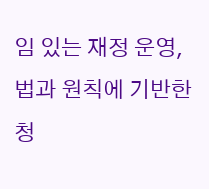임 있는 재정 운영, 법과 원칙에 기반한 청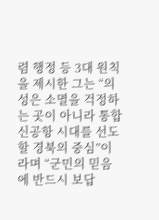렴 행정 등 3대 원칙을 제시한 그는 “의성은 소멸을 걱정하는 곳이 아니라 통합신공항 시대를 선도할 경북의 중심”이라며 “군민의 믿음에 반드시 보답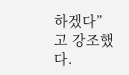하겠다”고 강조했다.